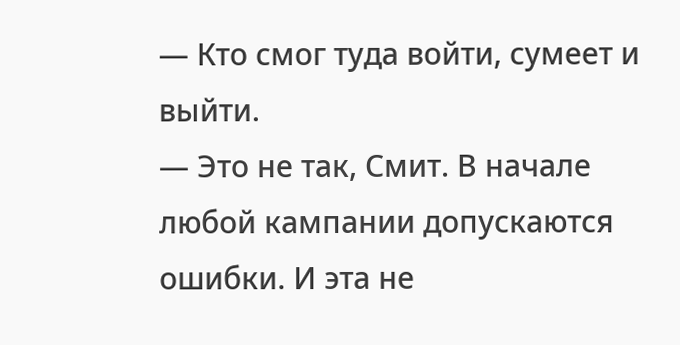— Кто смог туда войти, сумеет и выйти.
— Это не так, Смит. В начале любой кампании допускаются ошибки. И эта не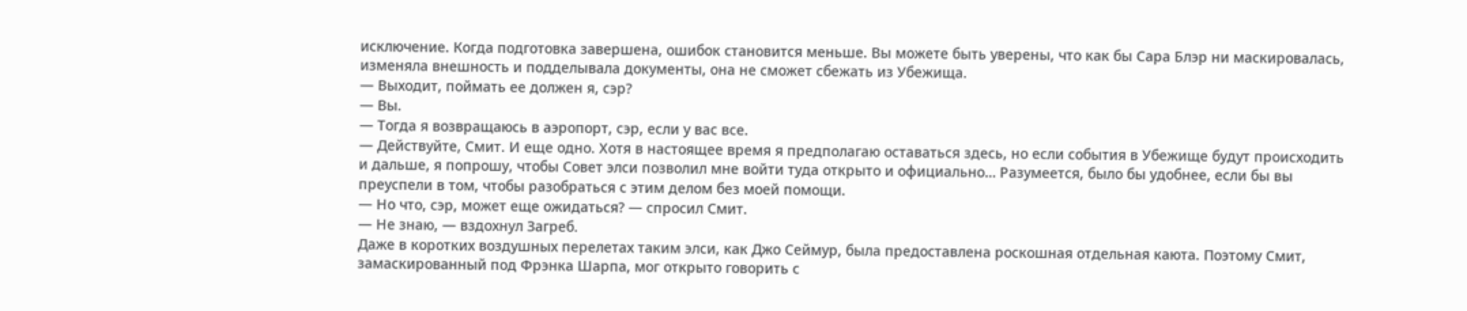исключение. Когда подготовка завершена, ошибок становится меньше. Вы можете быть уверены, что как бы Сара Блэр ни маскировалась, изменяла внешность и подделывала документы, она не сможет сбежать из Убежища.
— Выходит, поймать ее должен я, сэр?
— Вы.
— Тогда я возвращаюсь в аэропорт, сэр, если у вас все.
— Действуйте, Смит. И еще одно. Хотя в настоящее время я предполагаю оставаться здесь, но если события в Убежище будут происходить и дальше, я попрошу, чтобы Совет элси позволил мне войти туда открыто и официально… Разумеется, было бы удобнее, если бы вы преуспели в том, чтобы разобраться с этим делом без моей помощи.
— Но что, сэр, может еще ожидаться? — спросил Смит.
— Не знаю, — вздохнул Загреб.
Даже в коротких воздушных перелетах таким элси, как Джо Сеймур, была предоставлена роскошная отдельная каюта. Поэтому Смит, замаскированный под Фрэнка Шарпа, мог открыто говорить с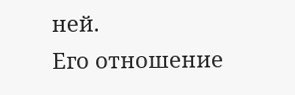ней.
Его отношение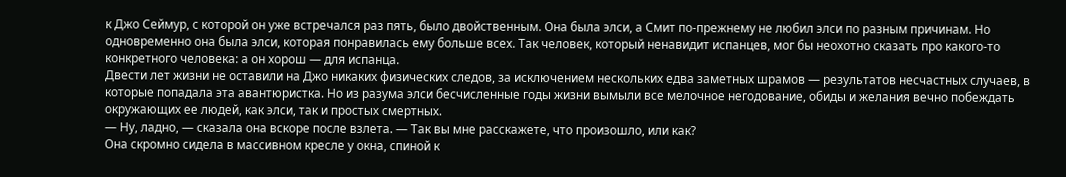к Джо Сеймур, с которой он уже встречался раз пять, было двойственным. Она была элси, а Смит по-прежнему не любил элси по разным причинам. Но одновременно она была элси, которая понравилась ему больше всех. Так человек, который ненавидит испанцев, мог бы неохотно сказать про какого-то конкретного человека: а он хорош — для испанца.
Двести лет жизни не оставили на Джо никаких физических следов, за исключением нескольких едва заметных шрамов — результатов несчастных случаев, в которые попадала эта авантюристка. Но из разума элси бесчисленные годы жизни вымыли все мелочное негодование, обиды и желания вечно побеждать окружающих ее людей, как элси, так и простых смертных.
— Ну, ладно, — сказала она вскоре после взлета. — Так вы мне расскажете, что произошло, или как?
Она скромно сидела в массивном кресле у окна, спиной к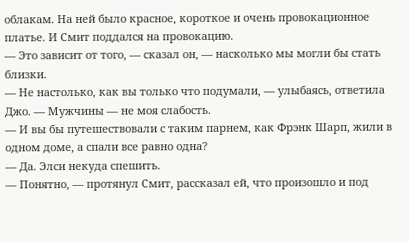облакам. На ней было красное, короткое и очень провокационное платье. И Смит поддался на провокацию.
— Это зависит от того, — сказал он, — насколько мы могли бы стать близки.
— Не настолько, как вы только что подумали, — улыбаясь, ответила Джо. — Мужчины — не моя слабость.
— И вы бы путешествовали с таким парнем, как Фрэнк Шарп, жили в одном доме, а спали все равно одна?
— Да. Элси некуда спешить.
— Понятно, — протянул Смит, рассказал ей, что произошло и под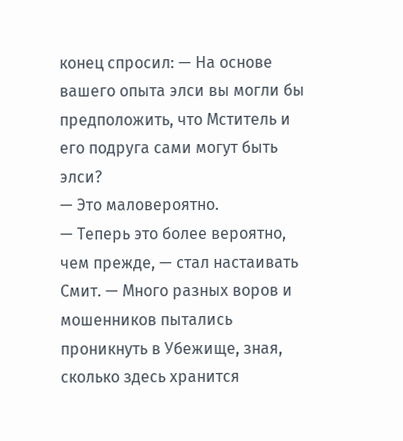конец спросил: — На основе вашего опыта элси вы могли бы предположить, что Мститель и его подруга сами могут быть элси?
— Это маловероятно.
— Теперь это более вероятно, чем прежде, — стал настаивать Смит. — Много разных воров и мошенников пытались проникнуть в Убежище, зная, сколько здесь хранится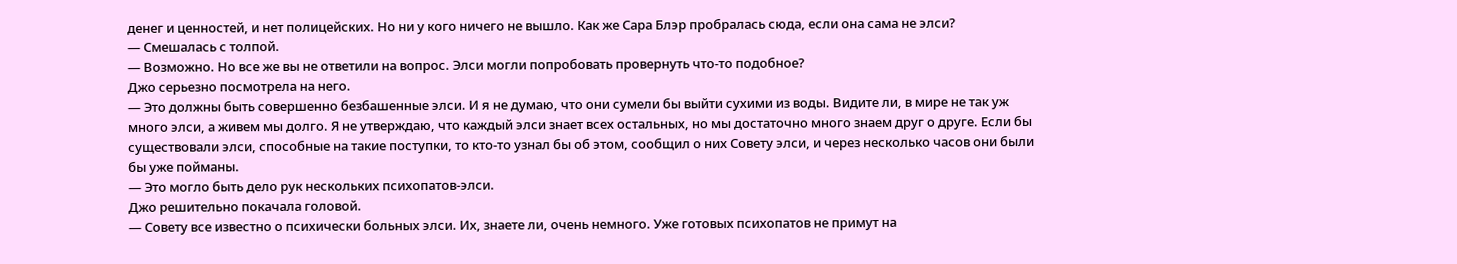денег и ценностей, и нет полицейских. Но ни у кого ничего не вышло. Как же Сара Блэр пробралась сюда, если она сама не элси?
— Смешалась с толпой.
— Возможно. Но все же вы не ответили на вопрос. Элси могли попробовать провернуть что-то подобное?
Джо серьезно посмотрела на него.
— Это должны быть совершенно безбашенные элси. И я не думаю, что они сумели бы выйти сухими из воды. Видите ли, в мире не так уж много элси, а живем мы долго. Я не утверждаю, что каждый элси знает всех остальных, но мы достаточно много знаем друг о друге. Если бы существовали элси, способные на такие поступки, то кто-то узнал бы об этом, сообщил о них Совету элси, и через несколько часов они были бы уже пойманы.
— Это могло быть дело рук нескольких психопатов-элси.
Джо решительно покачала головой.
— Совету все известно о психически больных элси. Их, знаете ли, очень немного. Уже готовых психопатов не примут на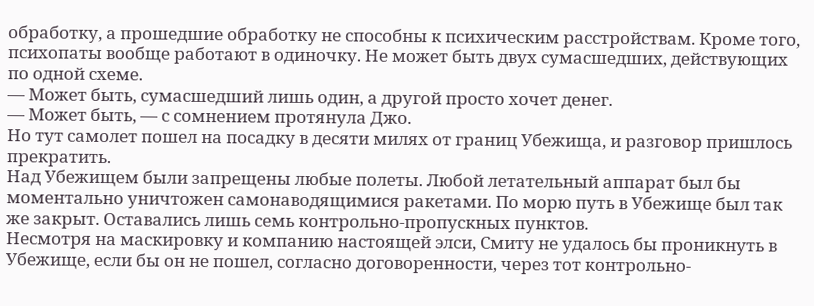обработку, а прошедшие обработку не способны к психическим расстройствам. Кроме того, психопаты вообще работают в одиночку. Не может быть двух сумасшедших, действующих по одной схеме.
— Может быть, сумасшедший лишь один, а другой просто хочет денег.
— Может быть, — с сомнением протянула Джо.
Но тут самолет пошел на посадку в десяти милях от границ Убежища, и разговор пришлось прекратить.
Над Убежищем были запрещены любые полеты. Любой летательный аппарат был бы моментально уничтожен самонаводящимися ракетами. По морю путь в Убежище был так же закрыт. Оставались лишь семь контрольно-пропускных пунктов.
Несмотря на маскировку и компанию настоящей элси, Смиту не удалось бы проникнуть в Убежище, если бы он не пошел, согласно договоренности, через тот контрольно-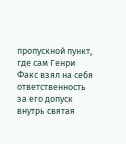пропускной пункт, где сам Генри Факс взял на себя ответственность за его допуск внутрь святая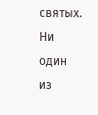святых.
Ни один из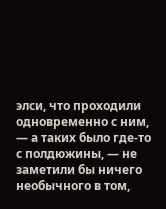элси, что проходили одновременно с ним, — а таких было где-то с полдюжины, — не заметили бы ничего необычного в том,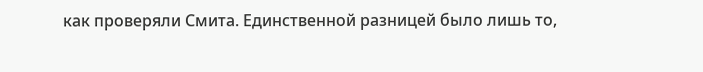как проверяли Смита. Единственной разницей было лишь то,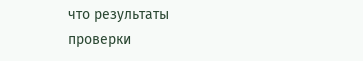что результаты проверки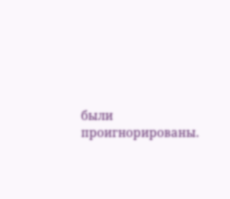были проигнорированы.